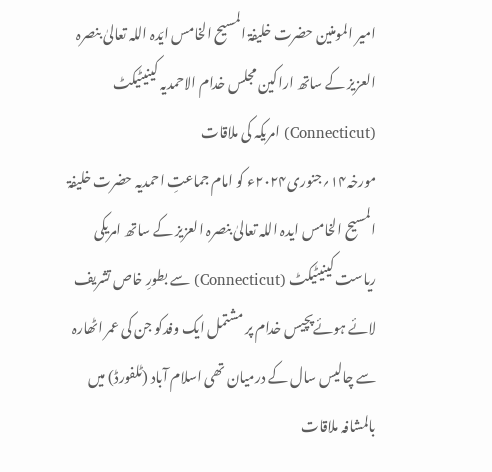امیر المومنین حضرت خلیفۃ المسیح الخامس ایّدہ اللہ تعالیٰ بنصرہ العزیز کے ساتھ اراکین مجلس خدام الاحمدیہ کینیٹیکٹ (Connecticut) امریکہ کی ملاقات
مورخہ۱۴؍جنوری۲۰۲۴ء کو امام جماعتِ احمدیہ حضرت خلیفۃ المسیح الخامس ایدہ اللہ تعالیٰ بنصرہ العزیز کے ساتھ امریکی ریاست کینیٹیکٹ (Connecticut) سے بطورِ خاص تشریف لائے ہوئےپچیس خدام پر مشتمل ایک وفدکو جن کی عمر اٹھارہ سے چالیس سال کے درمیان تھی اسلام آباد (ٹلفورڈ) ميں بالمشافہ ملاقات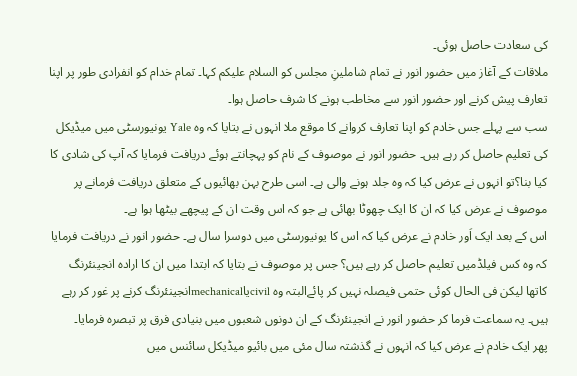کی سعادت حاصل ہوئی۔
ملاقات کے آغاز میں حضور انور نے تمام شاملینِ مجلس کو السلام علیکم کہا۔ تمام خدام کو انفرادی طور پر اپنا تعارف پیش کرنے اور حضور انور سے مخاطب ہونے کا شرف حاصل ہوا۔
سب سے پہلے جس خادم کو اپنا تعارف کروانے کا موقع ملا انہوں نے بتایا کہ وہ Yale یونیورسٹی میں میڈیکل کی تعلیم حاصل کر رہے ہیں۔ حضور انور نے موصوف کے نام کو پہچانتے ہوئے دریافت فرمایا کہ آپ کی شادی کا کیا بنا؟تو انہوں نے عرض کیا کہ وہ جلد ہونے والی ہے۔ اسی طرح بہن بھائیوں کے متعلق دریافت فرمانے پر موصوف نے عرض کیا کہ ان کا ایک چھوٹا بھائی ہے جو کہ اس وقت ان کے پیچھے بیٹھا ہوا ہے۔
اس کے بعد ایک اَور خادم نے عرض کیا کہ اس کا یونیورسٹی میں دوسرا سال ہے۔ حضور انور نے دریافت فرمایا کہ وہ کس فیلڈمیں تعلیم حاصل کر رہے ہیں؟ جس پر موصوف نے بتایا کہ ابتدا میں ان کا ارادہ انجینئرنگ کاتھا لیکن فی الحال کوئی حتمی فیصلہ نہیں کر پائےالبتہ وہ civilیاmechanicalانجینئرنگ کرنے پر غور کر رہے ہیں۔ یہ سماعت فرما کر حضور انور نے انجینئرنگ کے ان دونوں شعبوں میں بنیادی فرق پر تبصرہ فرمایا۔
پھر ایک خادم نے عرض کیا کہ انہوں نے گذشتہ سال مئی میں بائیو میڈیکل سائنس میں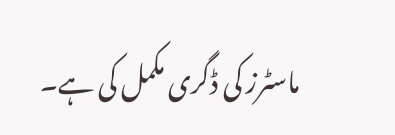ماسٹرز کی ڈگری مکمل کی ہے۔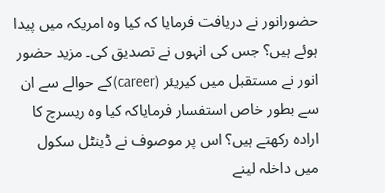حضورانور نے دریافت فرمایا کہ کیا وہ امریکہ میں پیدا ہوئے ہیں؟ جس کی انہوں نے تصدیق کی۔ مزید حضور انور نے مستقبل میں کیریئر (career)کے حوالے سے ان سے بطور خاص استفسار فرمایاکہ کیا وہ ریسرچ کا ارادہ رکھتے ہیں؟ اس پر موصوف نے ڈینٹل سکول میں داخلہ لینے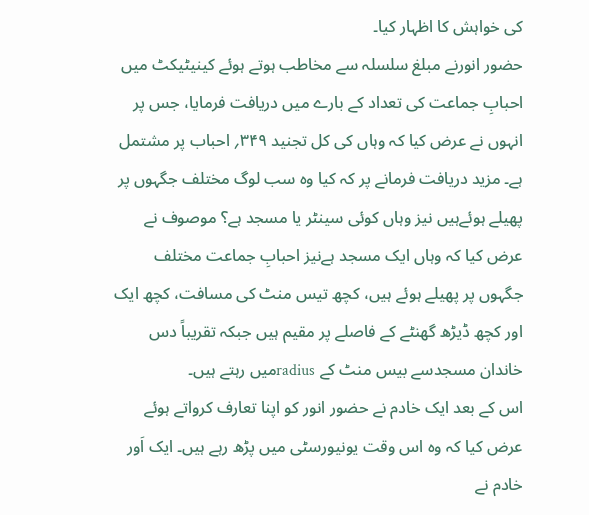کی خواہش کا اظہار کیا۔
حضور انورنے مبلغ سلسلہ سے مخاطب ہوتے ہوئے کینیٹیکٹ میں احبابِ جماعت کی تعداد کے بارے میں دریافت فرمایا، جس پر انہوں نے عرض کیا کہ وہاں کی کل تجنید ۳۴۹؍ احباب پر مشتمل ہے۔ مزید دریافت فرمانے پر کہ کیا وہ سب لوگ مختلف جگہوں پر پھیلے ہوئےہیں نیز وہاں کوئی سینٹر یا مسجد ہے؟ موصوف نے عرض کیا کہ وہاں ایک مسجد ہےنیز احبابِ جماعت مختلف جگہوں پر پھیلے ہوئے ہیں، کچھ تیس منٹ کی مسافت، کچھ ایک اور کچھ ڈیڑھ گھنٹے کے فاصلے پر مقیم ہیں جبکہ تقریباً دس خاندان مسجدسے بیس منٹ کے radiusمیں رہتے ہیں۔
اس کے بعد ایک خادم نے حضور انور کو اپنا تعارف کرواتے ہوئے عرض کیا کہ وہ اس وقت یونیورسٹی میں پڑھ رہے ہیں۔ ایک اَور خادم نے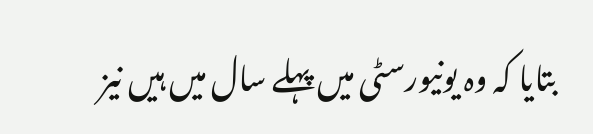بتایا کہ وہ یونیورسٹی میں پہلے سال میں ہیں نیز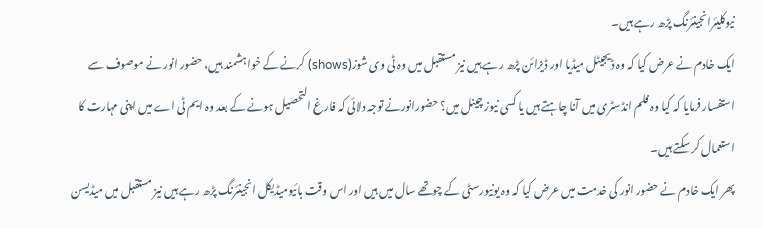نیوکلیئرانجینئرنگ پڑھ رہے ہیں۔
ایک خادم نے عرض کیا کہ وہ ڈیجیٹل میڈیا اور ڈیزائن پڑھ رہے ہیں نیز مستقبل میں وہ ٹی وی شوز(shows) کرنے کے خواہشمند ہیں، حضور انور نے موصوف سے استفسار فرمایا کہ کیا وہ فلم انڈسٹری میں آنا چاہتے ہیں یا کسی نیوز چینل میں؟ حضورانورنے توجہ دلائی کہ فارغ التحصیل ہونے کے بعد وہ ایم ٹی اے میں اپنی مہارت کا استعمال کر سکتے ہیں۔
پھر ایک خادم نے حضور انور کی خدمت میں عرض کیا کہ وہ یونیورسٹی کے چوتھے سال میں ہیں اور اس وقت بائیومیڈیکل انجینئرنگ پڑھ رہے ہیں نیز مستقبل میں میڈیسن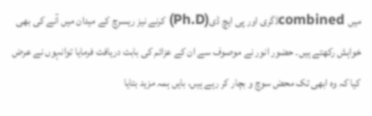میں combinedڈگری اور پی ایچ ڈی(Ph.D) کرنے نیز ریسرچ کے میدان میں آنے کی بھی خواہش رکھتے ہیں۔ حضور انور نے موصوف سے ان کے عزائم کی بابت دریافت فرمایا توانہوں نے عرض کیا کہ وہ ابھی تک محض سوچ و بچار کر رہے ہیں، بایں ہمہ مزید بتایا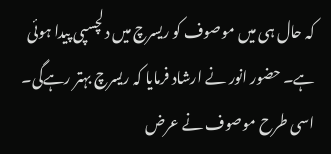کہ حال ہی میں موصوف کو ریسرچ میں دلچسپی پیدا ہوئی ہے۔ حضور انور نے ارشاد فرمایا کہ ریسرچ بہتر رہےگی۔ اسی طرح موصوف نے عرض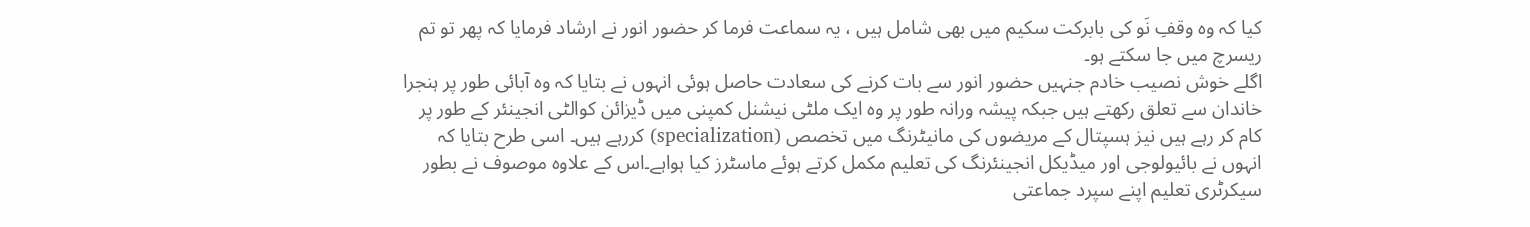کیا کہ وہ وقفِ نَو کی بابرکت سکیم میں بھی شامل ہیں ، یہ سماعت فرما کر حضور انور نے ارشاد فرمایا کہ پھر تو تم ریسرچ میں جا سکتے ہو۔
اگلے خوش نصیب خادم جنہیں حضور انور سے بات کرنے کی سعادت حاصل ہوئی انہوں نے بتایا کہ وہ آبائی طور پر ہنجرا خاندان سے تعلق رکھتے ہیں جبکہ پیشہ ورانہ طور پر وہ ایک ملٹی نیشنل کمپنی میں ڈیزائن کوالٹی انجینئر کے طور پر کام کر رہے ہیں نیز ہسپتال کے مریضوں کی مانیٹرنگ میں تخصص (specialization) کررہے ہیں۔ اسی طرح بتایا کہ انہوں نے بائیولوجی اور میڈیکل انجینئرنگ کی تعلیم مکمل کرتے ہوئے ماسٹرز کیا ہواہے۔اس کے علاوہ موصوف نے بطور سیکرٹری تعلیم اپنے سپرد جماعتی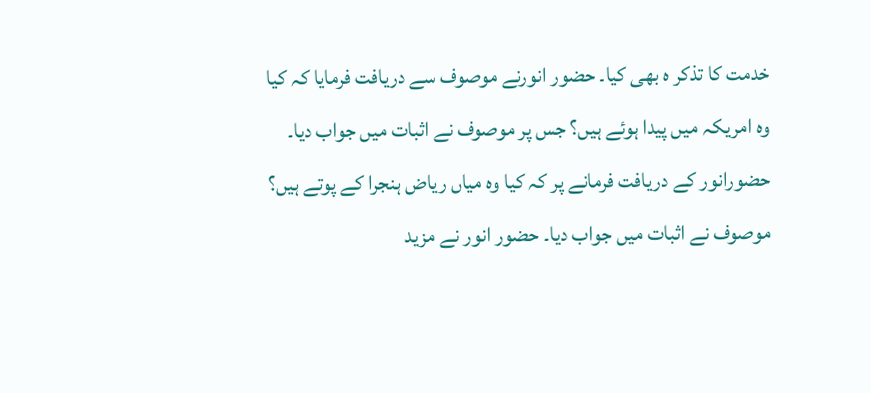خدمت کا تذکر ہ بھی کیا۔ حضور انورنے موصوف سے دریافت فرمایا کہ کیا وہ امریکہ میں پیدا ہوئے ہیں؟ جس پر موصوف نے اثبات میں جواب دیا۔ حضورانور کے دریافت فرمانے پر کہ کیا وہ میاں ریاض ہنجرا کے پوتے ہیں؟ موصوف نے اثبات میں جواب دیا۔ حضور انور نے مزید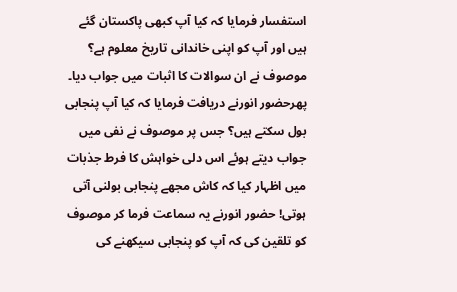استفسار فرمایا کہ کیا آپ کبھی پاکستان گئے ہیں اور آپ کو اپنی خاندانی تاریخ معلوم ہے؟ موصوف نے ان سوالات کا اثبات میں جواب دیا۔ پھرحضور انورنے دریافت فرمایا کہ کیا آپ پنجابی بول سکتے ہیں؟ جس پر موصوف نے نفی میں جواب دیتے ہوئے اس دلی خواہش کا فرط جذبات میں اظہار کیا کہ کاش مجھے پنجابی بولنی آتی ہوتی! حضور انورنے یہ سماعت فرما کر موصوف کو تلقین کی کہ آپ کو پنجابی سیکھنے کی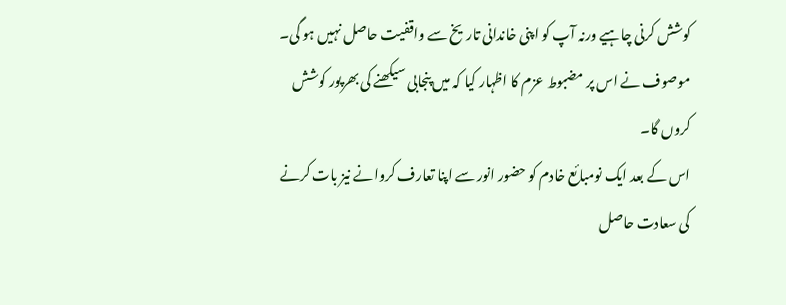کوشش کرنی چاہیے ورنہ آپ کو اپنی خاندانی تاریخ سے واقفیت حاصل نہیں ہو گی۔ موصوف نے اس پر مضبوط عزم کا اظہار کیا کہ میں پنجابی سیکھنے کی بھرپور کوشش کروں گا۔
اس کے بعد ایک نومبائع خادم کو حضور انور سے اپنا تعارف کروانے نیز بات کرنے کی سعادت حاصل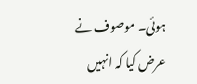ہوئی۔ موصوف نے عرض کیا کہ انہیں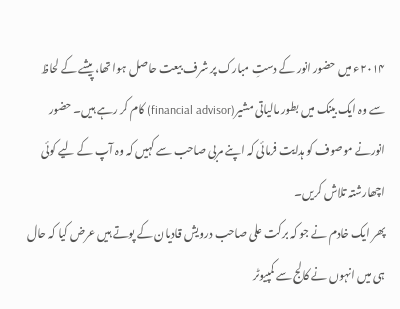۲۰۱۴ء میں حضور انور کے دستِ مبارک پر شرف بیعت حاصل ہوا تھا، پیشے کے لحاظ سے وہ ایک بینک میں بطور مالیاتی مشیر(financial advisor) کام کر رہے ہیں۔ حضور انورنے موصوف کو ہدایت فرمائی کہ اپنے مربی صاحب سے کہیں کہ وہ آپ کے لیے کوئی اچھارشتہ تلاش کریں۔
پھر ایک خادم نے جو کہ برکت علی صاحب درویش قادیان کے پوتے ہیں عرض کیا کہ حال ہی میں انہوں نے کالج سے کمپیوٹر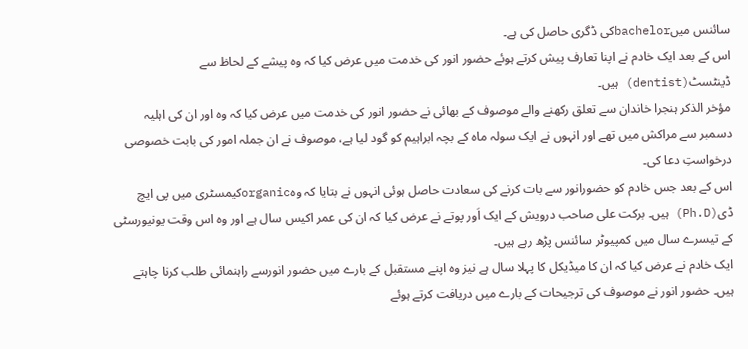سائنس میںbachelorکی ڈگری حاصل کی ہے۔
اس کے بعد ایک خادم نے اپنا تعارف پیش کرتے ہوئے حضور انور کی خدمت میں عرض کیا کہ وہ پیشے کے لحاظ سے ڈینٹسٹ(dentist) ہیں۔
مؤخر الذکر ہنجرا خاندان سے تعلق رکھنے والے موصوف کے بھائی نے حضور انور کی خدمت میں عرض کیا کہ وہ اور ان کی اہلیہ دسمبر سے مراکش میں تھے اور انہوں نے ایک سولہ ماہ کے بچہ ابراہیم کو گود لیا ہے، موصوف نے ان جملہ امور کی بابت خصوصی درخواستِ دعا کی۔
اس کے بعد جس خادم کو حضورانور سے بات کرنے کی سعادت حاصل ہوئی انہوں نے بتایا کہ وہorganicکیمسٹری میں پی ایچ ڈی(Ph.D) ہیں۔ برکت علی صاحب درویش کے ایک اَور پوتے نے عرض کیا کہ ان کی عمر اکیس سال ہے اور وہ اس وقت یونیورسٹی کے تیسرے سال میں کمپیوٹر سائنس پڑھ رہے ہیں۔
ایک خادم نے عرض کیا کہ ان کا میڈیکل کا پہلا سال ہے نیز وہ اپنے مستقبل کے بارے میں حضور انورسے راہنمائی طلب کرنا چاہتے ہیں۔ حضور انور نے موصوف کی ترجیحات کے بارے میں دریافت کرتے ہوئے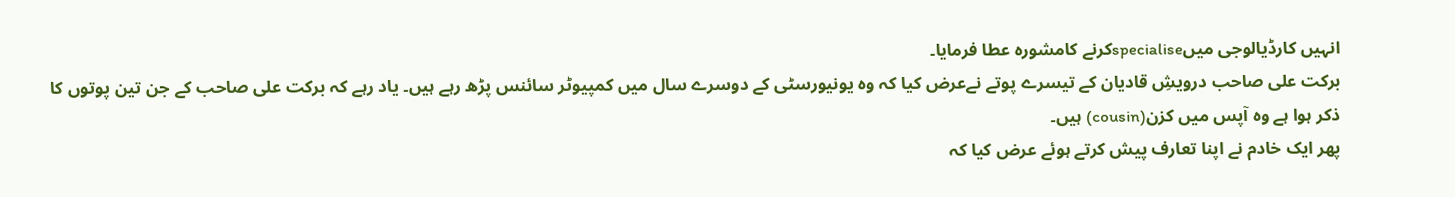انہیں کارڈیالوجی میںspecialiseکرنے کامشورہ عطا فرمایا۔
برکت علی صاحب درویشِ قادیان کے تیسرے پوتے نےعرض کیا کہ وہ یونیورسٹی کے دوسرے سال میں کمپیوٹر سائنس پڑھ رہے ہیں۔ یاد رہے کہ برکت علی صاحب کے جن تین پوتوں کا ذکر ہوا ہے وہ آپس میں کزن(cousin) ہیں۔
پھر ایک خادم نے اپنا تعارف پیش کرتے ہوئے عرض کیا کہ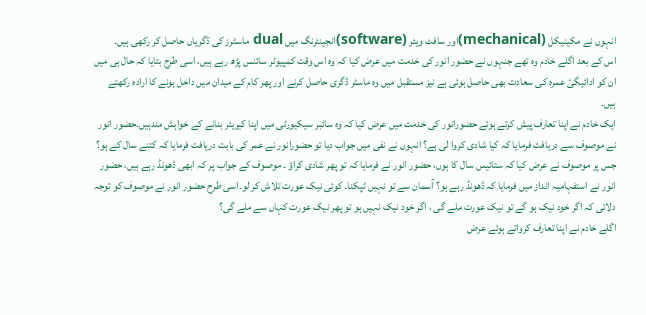انہوں نے مکینیکل (mechanical)اور سافٹ ویئر (software)انجینئرنگ میں dual ماسٹرز کی ڈگریاں حاصل کر رکھی ہیں۔
اس کے بعد اگلے خادم وہ تھے جنہوں نے حضور انور کی خدمت میں عرض کیا کہ وہ اس وقت کمپیوٹر سائنس پڑھ رہے ہیں، اسی طرح بتایا کہ حال ہی میں ان کو ادائیگیٔ عمرہ کی سعادت بھی حاصل ہوئی ہے نیز مستقبل میں وہ ماسٹر ڈگری حاصل کرنے اور پھر کام کے میدان میں داخل ہونے کا ارادہ رکھتے ہیں۔
ایک خادم نے اپنا تعارف پیش کرتے ہوئے حضورانور کی خدمت میں عرض کیا کہ وہ سائبر سیکیورٹی میں اپنا کیریئر بنانے کے خواہش مندہیں۔حضور انور نے موصوف سے دریافت فرمایا کہ کیا شادی کروا لی ہے؟ انہوں نے نفی میں جواب دیا تو حضورانور نے عمر کی بابت دریافت فرمایا کہ کتنے سال کے ہو؟ جس پر موصوف نے عرض کیا کہ ستائیس سال کا ہوں، حضور انور نے فرمایا کہ تو پھر شادی کراؤ ۔ موصوف کے جواب پر کہ ابھی ڈھونڈ رہے ہیں، حضور انور نے استفہامیہ انداز میں فرمایا کہ ڈھونڈ رہے ہو؟ آسمان سے تو نہیں ٹپکنا۔ کوئی نیک عورت تلاش کر لو۔اسی طرح حضور انور نے موصوف کو توجہ دلائی کہ اگر خود نیک ہو گے تو نیک عورت ملے گی ، اگر خود نیک نہیں ہو تو پھر نیک عورت کہاں سے ملے گی؟
اگلے خادم نے اپنا تعارف کرواتے ہوئے عرض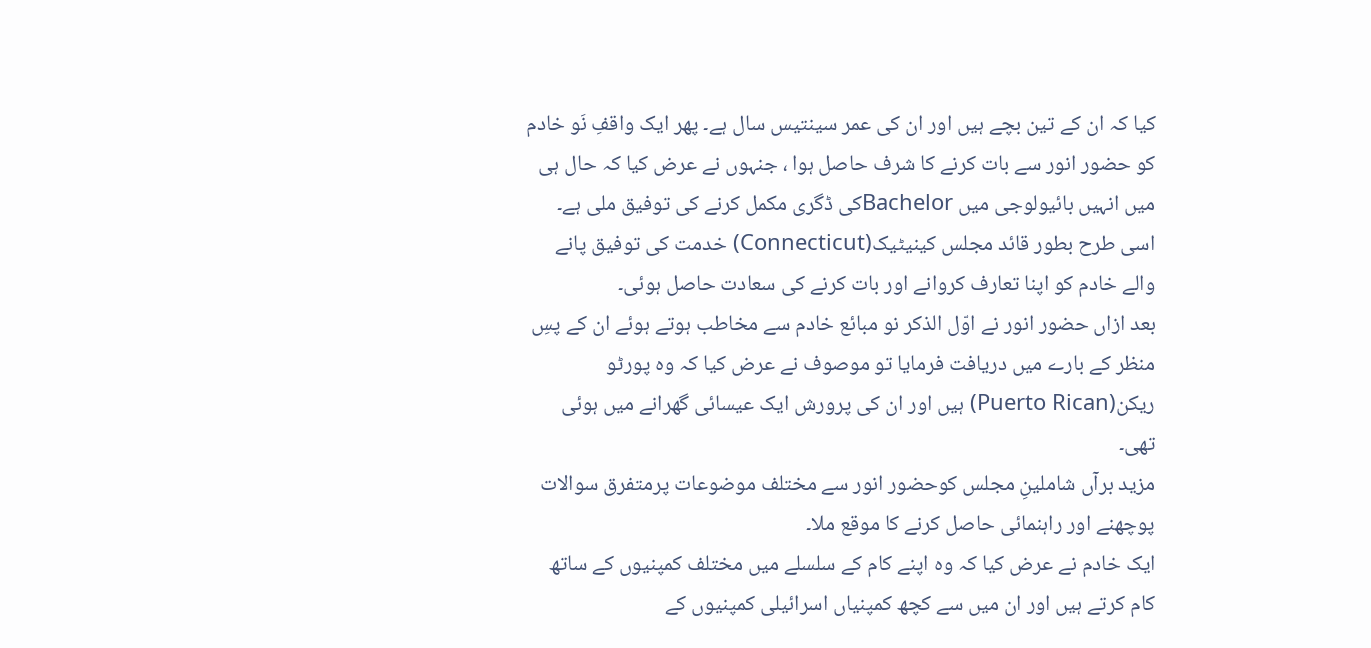کیا کہ ان کے تین بچے ہیں اور ان کی عمر سینتیس سال ہے۔ پھر ایک واقفِ نَو خادم کو حضور انور سے بات کرنے کا شرف حاصل ہوا ، جنہوں نے عرض کیا کہ حال ہی میں انہیں بائیولوجی میں Bachelorکی ڈگری مکمل کرنے کی توفیق ملی ہے۔
اسی طرح بطور قائد مجلس کینیٹیک(Connecticut) خدمت کی توفیق پانے والے خادم کو اپنا تعارف کروانے اور بات کرنے کی سعادت حاصل ہوئی۔
بعد ازاں حضور انور نے اوّل الذکر نو مبائع خادم سے مخاطب ہوتے ہوئے ان کے پسِ منظر کے بارے میں دریافت فرمایا تو موصوف نے عرض کیا کہ وہ پورٹو ریکن(Puerto Rican) ہیں اور ان کی پرورش ایک عیسائی گھرانے میں ہوئی تھی۔
مزید برآں شاملینِ مجلس کوحضور انور سے مختلف موضوعات پرمتفرق سوالات پوچھنے اور راہنمائی حاصل کرنے کا موقع ملا۔
ایک خادم نے عرض کیا کہ وہ اپنے کام کے سلسلے میں مختلف کمپنیوں کے ساتھ کام کرتے ہیں اور ان میں سے کچھ کمپنیاں اسرائیلی کمپنیوں کے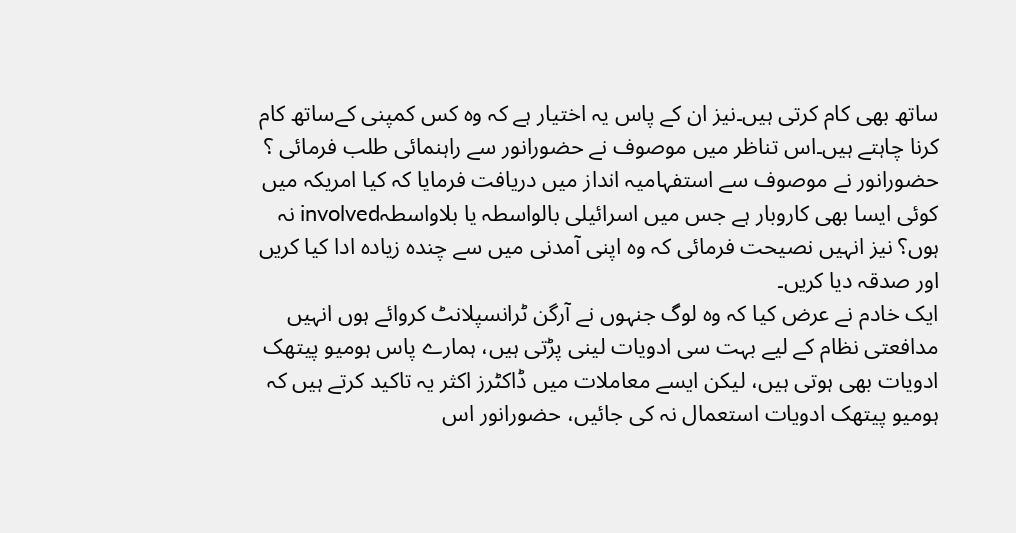ساتھ بھی کام کرتی ہیں۔نیز ان کے پاس یہ اختیار ہے کہ وہ کس کمپنی کےساتھ کام کرنا چاہتے ہیں۔اس تناظر میں موصوف نے حضورانور سے راہنمائی طلب فرمائی ؟
حضورانور نے موصوف سے استفہامیہ انداز میں دریافت فرمایا کہ کیا امریکہ میں کوئی ایسا بھی کاروبار ہے جس میں اسرائیلی بالواسطہ یا بلاواسطہinvolved نہ ہوں؟ نیز انہیں نصیحت فرمائی کہ وہ اپنی آمدنی میں سے چندہ زیادہ ادا کیا کریں اور صدقہ دیا کریں۔
ایک خادم نے عرض کیا کہ وہ لوگ جنہوں نے آرگن ٹرانسپلانٹ کروائے ہوں انہیں مدافعتی نظام کے لیے بہت سی ادویات لینی پڑتی ہیں، ہمارے پاس ہومیو پیتھک ادویات بھی ہوتی ہیں، لیکن ایسے معاملات میں ڈاکٹرز اکثر یہ تاکید کرتے ہیں کہ ہومیو پیتھک ادویات استعمال نہ کی جائیں، حضورانور اس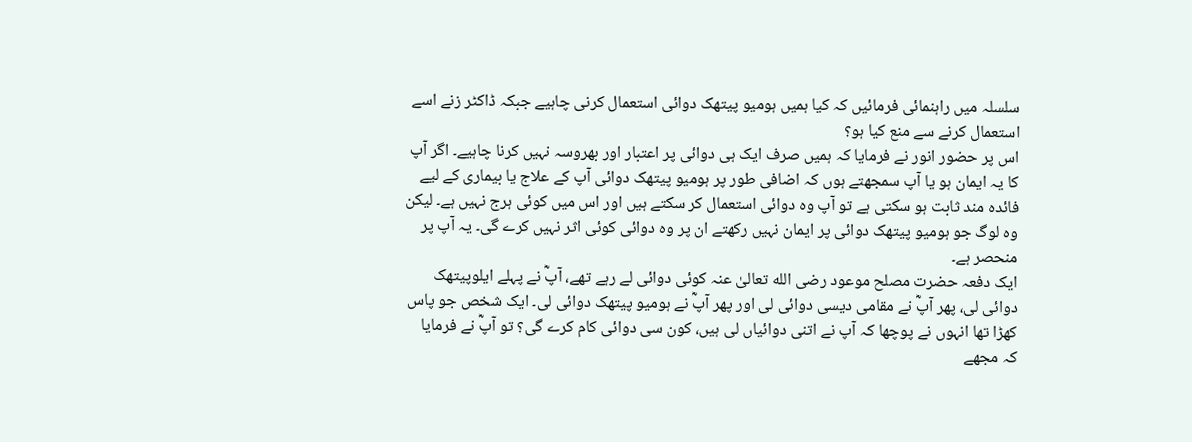سلسلہ میں راہنمائی فرمائیں کہ کیا ہمیں ہومیو پیتھک دوائی استعمال کرنی چاہیے جبکہ ڈاکٹر زنے اسے استعمال کرنے سے منع کیا ہو؟
اس پر حضور انور نے فرمایا کہ ہمیں صرف ایک ہی دوائی پر اعتبار اور بھروسہ نہیں کرنا چاہیے۔ اگر آپ کا یہ ایمان ہو یا آپ سمجھتے ہوں کہ اضافی طور پر ہومیو پیتھک دوائی آپ کے علاج یا بیماری کے لیے فائدہ مند ثابت ہو سکتی ہے تو آپ وہ دوائی استعمال کر سکتے ہیں اور اس میں کوئی ہرج نہیں ہے۔ لیکن وہ لوگ جو ہومیو پیتھک دوائی پر ایمان نہیں رکھتے ان پر وہ دوائی کوئی اثر نہیں کرے گی۔ یہ آپ پر منحصر ہے۔
ایک دفعہ حضرت مصلح موعود رضی الله تعالیٰ عنہ کوئی دوائی لے رہے تھے، آپؓ نے پہلے ایلوپیتھک دوائی لی، پھر آپؓ نے مقامی دیسی دوائی لی اور پھر آپؓ نے ہومیو پیتھک دوائی لی۔ ایک شخص جو پاس کھڑا تھا انہوں نے پوچھا کہ آپ نے اتنی دوائیاں لی ہیں، کون سی دوائی کام کرے گی؟ تو آپؓ نے فرمایا کہ مجھے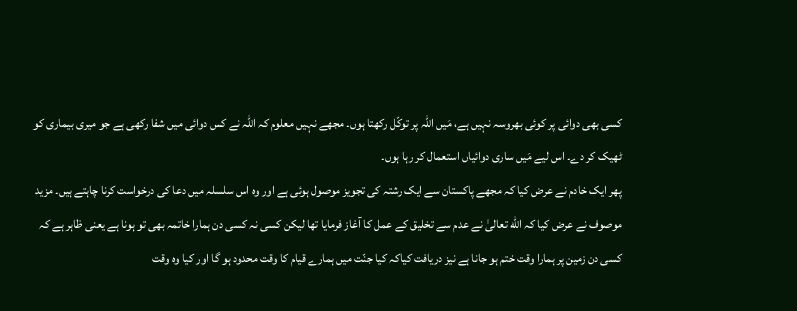کسی بھی دوائی پر کوئی بھروسہ نہیں ہے، مَیں اللہ پر توکّل رکھتا ہوں۔ مجھے نہیں معلوم کہ اللہ نے کس دوائی میں شفا رکھی ہے جو میری بیماری کو ٹھیک کر دے۔ اس لیے مَیں ساری دوائیاں استعمال کر رہا ہوں۔
پھر ایک خادم نے عرض کیا کہ مجھے پاکستان سے ایک رشتہ کی تجویز موصول ہوئی ہے اور وہ اس سلسلہ میں دعا کی درخواست کرنا چاہتے ہیں۔ مزید موصوف نے عرض کیا کہ الله تعالیٰ نے عدم سے تخلیق کے عمل کا آغاز فرمایا تھا لیکن کسی نہ کسی دن ہمارا خاتمہ بھی تو ہونا ہے یعنی ظاہر ہے کہ کسی دن زمین پر ہمارا وقت ختم ہو جانا ہے نیز دریافت کیاکہ کیا جنّت میں ہمارے قیام کا وقت محدود ہو گا اور کیا وہ وقت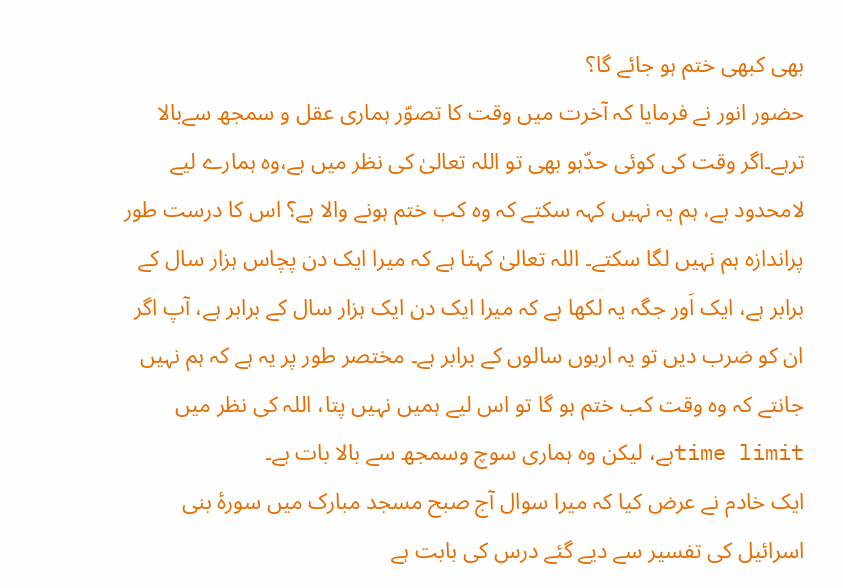بھی کبھی ختم ہو جائے گا؟
حضور انور نے فرمایا کہ آخرت میں وقت کا تصوّر ہماری عقل و سمجھ سےبالا ترہے۔اگر وقت کی کوئی حدّہو بھی تو اللہ تعالیٰ کی نظر میں ہے،وہ ہمارے لیے لامحدود ہے، ہم یہ نہیں کہہ سکتے کہ وہ کب ختم ہونے والا ہے؟ اس کا درست طور پراندازہ ہم نہیں لگا سکتے۔ اللہ تعالیٰ کہتا ہے کہ میرا ایک دن پچاس ہزار سال کے برابر ہے، ایک اَور جگہ یہ لکھا ہے کہ میرا ایک دن ایک ہزار سال کے برابر ہے، آپ اگر ان کو ضرب دیں تو یہ اربوں سالوں کے برابر ہے۔ مختصر طور پر یہ ہے کہ ہم نہیں جانتے کہ وہ وقت کب ختم ہو گا تو اس لیے ہمیں نہیں پتا، اللہ کی نظر میں time limitہے، لیکن وہ ہماری سوچ وسمجھ سے بالا بات ہے۔
ایک خادم نے عرض کیا کہ میرا سوال آج صبح مسجد مبارک میں سورۂ بنی اسرائیل کی تفسیر سے دیے گئے درس کی بابت ہے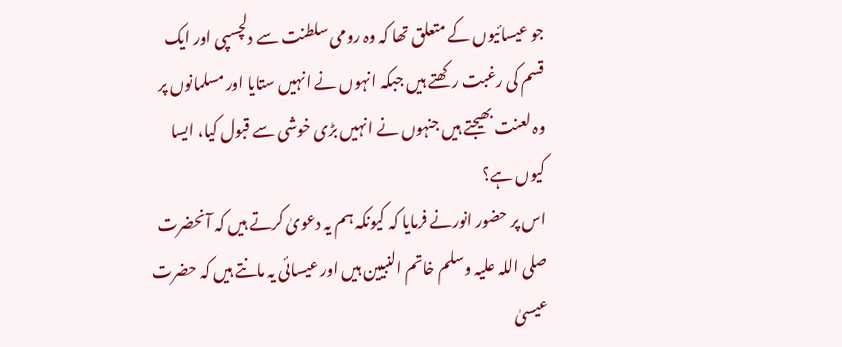جو عیسائیوں کے متعلق تھا کہ وہ رومی سلطنت سے دلچسپی اور ایک قسم کی رغبت رکھتے ہیں جبکہ انہوں نے انہیں ستایا اور مسلمانوں پر وہ لعنت بھیجتے ہیں جنہوں نے انہیں بڑی خوشی سے قبول کیا، ایسا کیوں ہے؟
اس پر حضور انورنے فرمایا کہ کیونکہ ہم یہ دعویٰ کرتے ہیں کہ آنحضرت صلی اللہ علیہ وسلم خاتم النبیین ہیں اور عیسائی یہ مانتے ہیں کہ حضرت عیسیٰ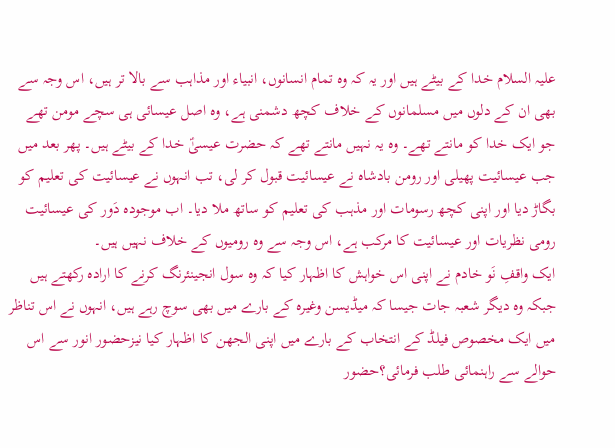علیہ السلام خدا کے بیٹے ہیں اور یہ کہ وہ تمام انسانوں، انبیاء اور مذاہب سے بالا تر ہیں، اس وجہ سے بھی ان کے دلوں میں مسلمانوں کے خلاف کچھ دشمنی ہے، وہ اصل عیسائی ہی سچے مومن تھے جو ایک خدا کو مانتے تھے۔ وہ یہ نہیں مانتے تھے کہ حضرت عیسیٰؑ خدا کے بیٹے ہیں۔ پھر بعد میں جب عیسائیت پھیلی اور رومن بادشاہ نے عیسائیت قبول کر لی، تب انہوں نے عیسائیت کی تعلیم کو بگاڑ دیا اور اپنی کچھ رسومات اور مذہب کی تعلیم کو ساتھ ملا دیا۔ اب موجودہ دَور کی عیسائیت رومی نظریات اور عیسائیت کا مرکب ہے، اس وجہ سے وہ رومیوں کے خلاف نہیں ہیں۔
ایک واقفِ نَو خادم نے اپنی اس خواہش کا اظہار کیا کہ وہ سول انجینئرنگ کرنے کا ارادہ رکھتے ہیں جبکہ وہ دیگر شعبہ جات جیسا کہ میڈیسن وغیرہ کے بارے میں بھی سوچ رہے ہیں، انہوں نے اس تناظر میں ایک مخصوص فیلڈ کے انتخاب کے بارے میں اپنی الجھن کا اظہار کیا نیزحضور انور سے اس حوالے سے راہنمائی طلب فرمائی؟حضور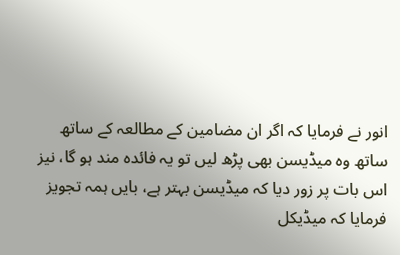انور نے فرمایا کہ اگر ان مضامین کے مطالعہ کے ساتھ ساتھ وہ میڈیسن بھی پڑھ لیں تو یہ فائدہ مند ہو گا، نیز اس بات پر زور دیا کہ میڈیسن بہتر ہے، بایں ہمہ تجویز فرمایا کہ میڈیکل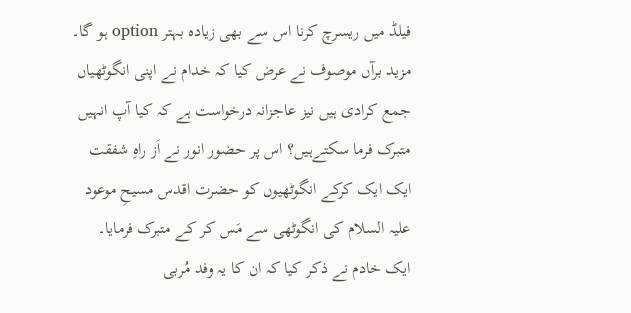فیلڈ میں ریسرچ کرنا اس سے بھی زیادہ بہتر option ہو گا۔
مزید برآں موصوف نے عرض کیا کہ خدام نے اپنی انگوٹھیاں جمع کرادی ہیں نیز عاجزانہ درخواست ہے کہ کیا آپ انہیں متبرک فرما سکتےہیں؟ اس پر حضور انور نے اَز راہِ شفقت ایک ایک کرکے انگوٹھیوں کو حضرت اقدس مسیحِ موعود علیہ السلام کی انگوٹھی سے مَس کر کے متبرک فرمایا۔
ایک خادم نے ذکر کیا کہ ان کا یہ وفد مُربی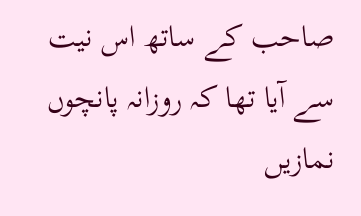صاحب کے ساتھ اس نیت سے آیا تھا کہ روزانہ پانچوں نمازیں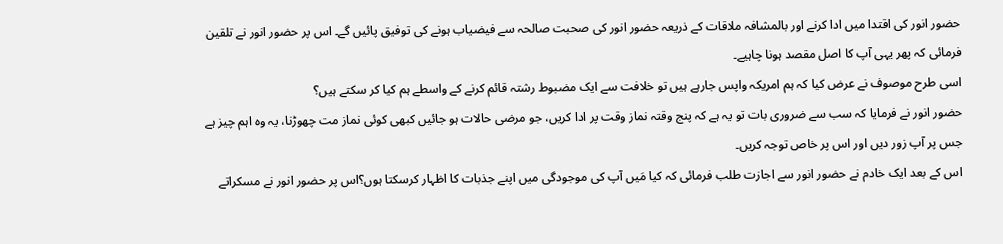حضور انور کی اقتدا میں ادا کرنے اور بالمشافہ ملاقات کے ذریعہ حضور انور کی صحبت صالحہ سے فیضیاب ہونے کی توفیق پائیں گے۔ اس پر حضور انور نے تلقین فرمائی کہ پھر یہی آپ کا اصل مقصد ہونا چاہیے۔
اسی طرح موصوف نے عرض کیا کہ ہم امریکہ واپس جارہے ہیں تو خلافت سے ایک مضبوط رشتہ قائم کرنے کے واسطے ہم کیا کر سکتے ہیں؟
حضور انور نے فرمایا کہ سب سے ضروری بات تو یہ ہے کہ پنج وقتہ نماز وقت پر ادا کریں، جو مرضی حالات ہو جائیں کبھی کوئی نماز مت چھوڑنا، یہ وہ اہم چیز ہے جس پر آپ زور دیں اور اس پر خاص توجہ کریں۔
اس کے بعد ایک خادم نے حضور انور سے اجازت طلب فرمائی کہ کیا مَیں آپ کی موجودگی میں اپنے جذبات کا اظہار کرسکتا ہوں؟اس پر حضور انور نے مسکراتے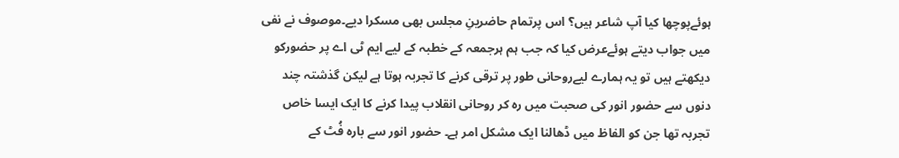ہوئےپوچھا کیا آپ شاعر ہیں؟ اس پرتمام حاضرینِ مجلس بھی مسکرا دیے۔موصوف نے نفی میں جواب دیتے ہوئےعرض کیا کہ جب ہم ہرجمعہ کے خطبہ کے لیے ایم ٹی اے پر حضورکو دیکھتے ہیں تو یہ ہمارے لیےروحانی طور پر ترقی کرنے کا تجربہ ہوتا ہے لیکن گذشتہ چند دنوں سے حضور انور کی صحبت میں رہ کر روحانی انقلاب پیدا کرنے کا ایک ایسا خاص تجربہ تھا جن کو الفاظ میں ڈھالنا ایک مشکل امر ہے۔ حضور انور سے بارہ فُٹ کے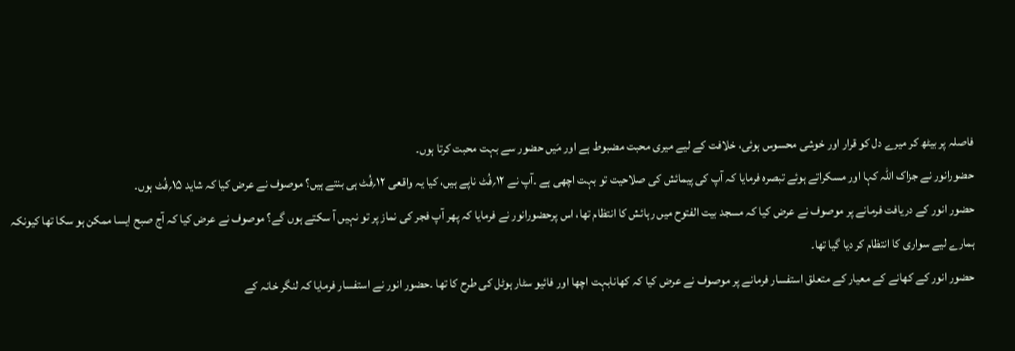فاصلہ پر بیٹھ کر میرے دل کو قرار اور خوشی محسوس ہوئی، خلافت کے لیے میری محبت مضبوط ہے اور مَیں حضور سے بہت محبت کرتا ہوں۔
حضورانور نے جزاک اللہ کہا اور مسکراتے ہوئے تبصرہ فرمایا کہ آپ کی پیمائش کی صلاحیت تو بہت اچھی ہے ۔آپ نے ۱۲؍فُٹ ناپے ہیں، کیا یہ واقعی ۱۲؍فُٹ ہی بنتے ہیں؟ موصوف نے عرض کیا کہ شاید ۱۵؍فُٹ ہوں۔
حضور انور کے دریافت فرمانے پر موصوف نے عرض کیا کہ مسجد بیت الفتوح میں رہائش کا انتظام تھا، اس پرحضورانور نے فرمایا کہ پھر آپ فجر کی نماز پر تو نہیں آ سکتے ہوں گے؟ موصوف نے عرض کیا کہ آج صبح ایسا ممکن ہو سکا تھا کیونکہ ہمارے لیے سواری کا انتظام کر دیا گیا تھا۔
حضور انور کے کھانے کے معیار کے متعلق استفسار فرمانے پر موصوف نے عرض کیا کہ کھانابہت اچھا اور فائیو سٹار ہوٹل کی طرح کا تھا ۔حضور انور نے استفسار فرمایا کہ لنگر خانہ کے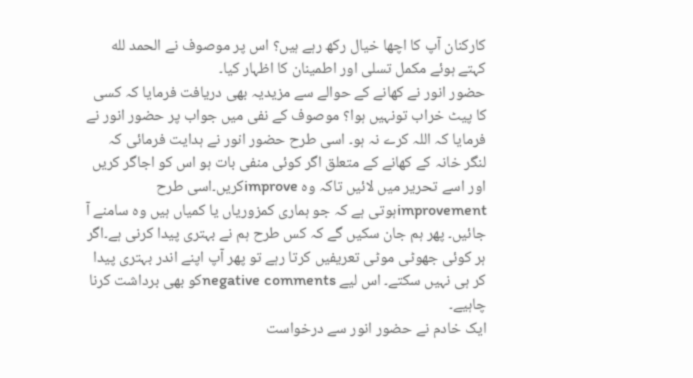کارکنان آپ کا اچھا خیال رکھ رہے ہیں؟ اس پر موصوف نے الحمد لله کہتے ہوئے مکمل تسلی اور اطمینان کا اظہار کیا۔
حضور انور نے کھانے کے حوالے سے مزیدیہ بھی دریافت فرمایا کہ کسی کا پیٹ خراب تونہیں ہوا؟ موصوف کے نفی میں جواب پر حضور انور نے فرمایا کہ اللہ کرے نہ ہو۔ اسی طرح حضور انور نے ہدایت فرمائی کہ لنگر خانہ کے کھانے کے متعلق اگر کوئی منفی بات ہو اس کو اجاگر کریں اور اسے تحریر میں لائیں تاکہ وہ improveکریں۔اسی طرح improvementہوتی ہے کہ جو ہماری کمزوریاں یا کمیاں ہیں وہ سامنے آ جائیں۔ پھر ہم جان سکیں گے کہ کس طرح ہم نے بہتری پیدا کرنی ہے۔اگر ہر کوئی جھوٹی موٹی تعریفیں کرتا رہے تو پھر آپ اپنے اندر بہتری پیدا کر ہی نہیں سکتے۔ اس لیے negative commentsکو بھی برداشت کرنا چاہیے۔
ایک خادم نے حضور انور سے درخواست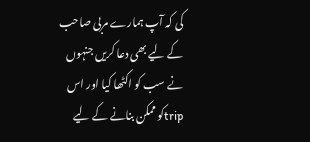کی کہ آپ ہمارے مربی صاحب کے لیے بھی دعا کریں جنہوں نے سب کو اکٹھا کیا اور اس tripکو ممکن بنانے کے لیے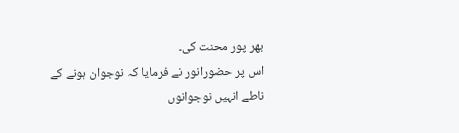بھر پور محنت کی۔
اس پر حضورانور نے فرمایا کہ نوجوان ہونے کے ناطے انہیں نوجوانوں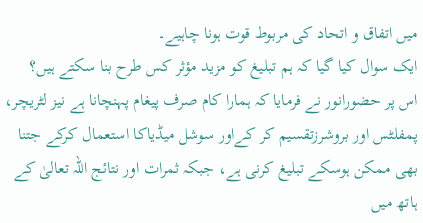میں اتفاق و اتحاد کی مربوط قوت ہونا چاہیے۔
ایک سوال کیا گیا کہ ہم تبلیغ کو مزید مؤثر کس طرح بنا سکتے ہیں؟
اس پر حضورانور نے فرمایا کہ ہمارا کام صرف پیغام پہنچانا ہے نیز لٹریچر، پمفلٹس اور بروشرزتقسیم کر کےاور سوشل میڈیاکا استعمال کرکے جتنا بھی ممکن ہوسکے تبلیغ کرنی ہے، جبکہ ثمرات اور نتائج اللہ تعالیٰ کے ہاتھ میں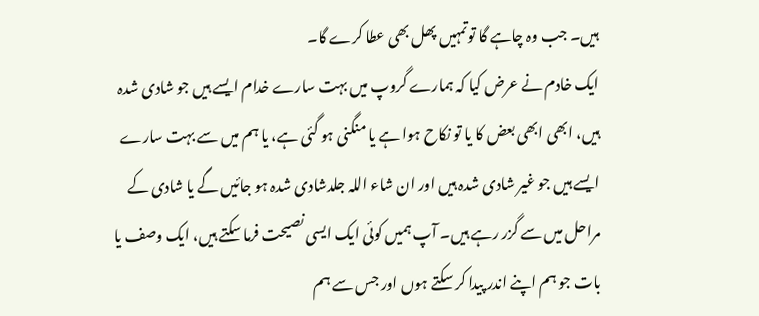ہیں۔ جب وہ چاہے گا توتمہیں پھل بھی عطا کرے گا۔
ایک خادم نے عرض کیا کہ ہمارے گروپ میں بہت سارے خدام ایسے ہیں جو شادی شدہ ہیں، ابھی ابھی بعض کا یا تو نکاح ہوا ہے یا منگنی ہو گئی ہے، یا ہم میں سے بہت سارے ایسے ہیں جو غیر شادی شدہ ہیں اور ان شاء اللہ جلدشادی شدہ ہو جائیں گے یا شادی کے مراحل میں سے گزر رہے ہیں۔ آپ ہمیں کوئی ایک ایسی نصیحت فرما سکتے ہیں، ایک وصف یا بات جو ہم اپنے اندر پیدا کر سکتے ہوں اور جس سے ہم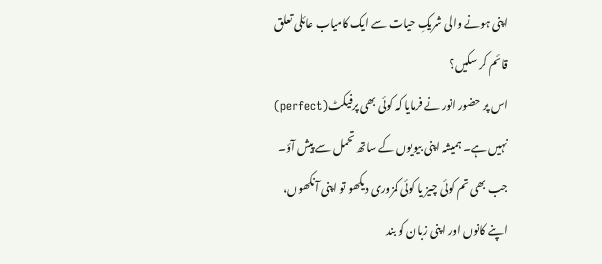اپنی ہونے والی شریکِ حیات سے ایک کامیاب عائلی تعلق قائم کر سکیں؟
اس پر حضور انور نے فرمایا کہ کوئی بھی پرفیکٹ(perfect) نہیں ہے۔ ہمیشہ اپنی بیویوں کے ساتھ تحمل سے پیش آؤ۔ جب بھی تم کوئی چیز یا کوئی کمزوری دیکھو تو اپنی آنکھوں، اپنے کانوں اور اپنی زبان کو بند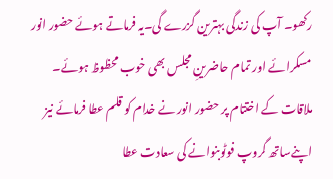رکھو۔ آپ کی زندگی بہترین گزرے گی۔یہ فرماتے ہوئے حضور انور مسکرائے اور تمام حاضرینِ مجلس بھی خوب محظوظ ہوئے۔
ملاقات کے اختتام پر حضور انور نے خدام کو قلم عطا فرمائے نیز اپنےساتھ گروپ فوٹوبنوانے کی سعادت عطا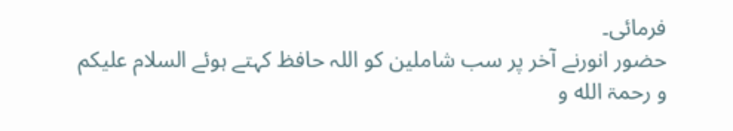فرمائی۔
حضور انورنے آخر پر سب شاملین کو اللہ حافظ کہتے ہوئے السلام علیکم و رحمۃ الله و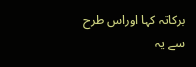برکاتہ کہا اوراس طرح سے یہ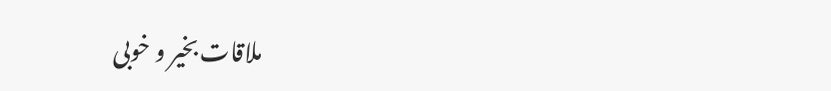ملاقات بخیر و خوبی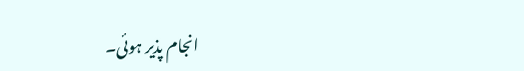انجام پذیر ہوئی۔